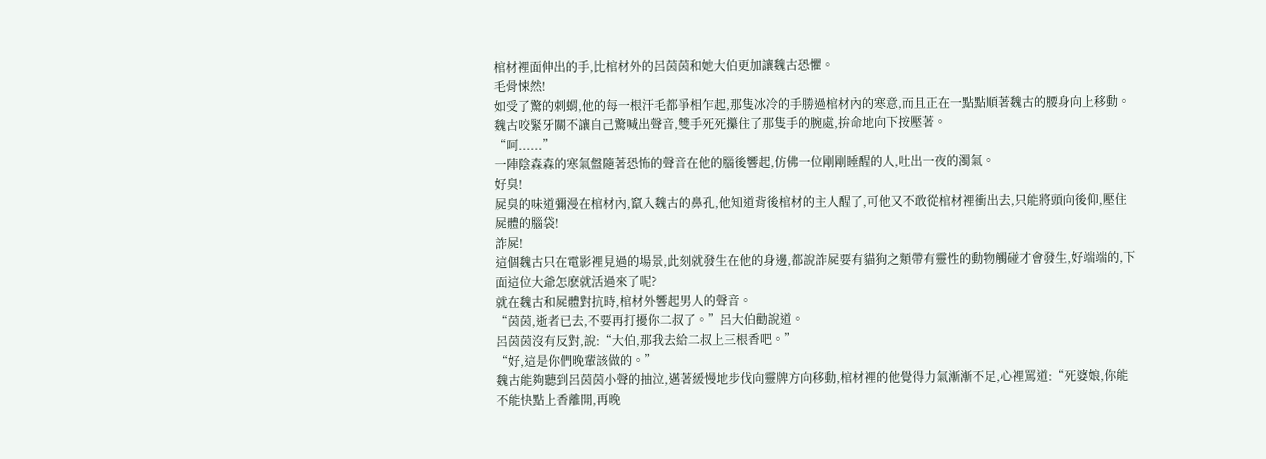棺材裡面伸出的手,比棺材外的呂茵茵和她大伯更加讓魏古恐懼。
毛骨悚然!
如受了驚的刺蝟,他的每一根汗毛都爭相乍起,那隻冰冷的手勝過棺材內的寒意,而且正在一點點順著魏古的腰身向上移動。
魏古咬緊牙關不讓自己驚喊出聲音,雙手死死攥住了那隻手的腕處,拚命地向下按壓著。
“呵......”
一陣陰森森的寒氣盤隨著恐怖的聲音在他的腦後響起,仿佛一位剛剛睡醒的人,吐出一夜的濁氣。
好臭!
屍臭的味道彌漫在棺材內,竄入魏古的鼻孔,他知道背後棺材的主人醒了,可他又不敢從棺材裡衝出去,只能將頭向後仰,壓住屍體的腦袋!
詐屍!
這個魏古只在電影裡見過的場景,此刻就發生在他的身邊,都說詐屍要有貓狗之類帶有靈性的動物觸碰才會發生,好端端的,下面這位大爺怎麽就活過來了呢?
就在魏古和屍體對抗時,棺材外響起男人的聲音。
“茵茵,逝者已去,不要再打擾你二叔了。”呂大伯勸說道。
呂茵茵沒有反對,說:“大伯,那我去給二叔上三根香吧。”
“好,這是你們晚輩該做的。”
魏古能夠聽到呂茵茵小聲的抽泣,邁著緩慢地步伐向靈牌方向移動,棺材裡的他覺得力氣漸漸不足,心裡罵道:“死婆娘,你能不能快點上香離開,再晚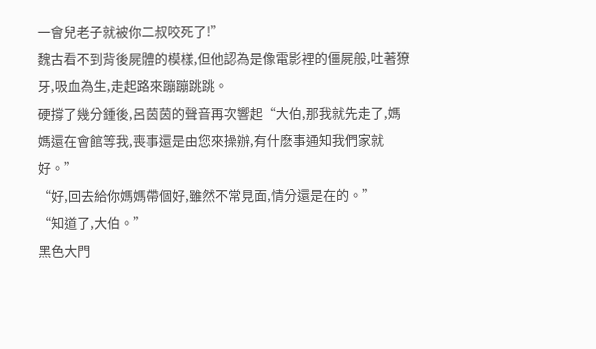一會兒老子就被你二叔咬死了!”
魏古看不到背後屍體的模樣,但他認為是像電影裡的僵屍般,吐著獠牙,吸血為生,走起路來蹦蹦跳跳。
硬撐了幾分鍾後,呂茵茵的聲音再次響起“大伯,那我就先走了,媽媽還在會館等我,喪事還是由您來操辦,有什麽事通知我們家就好。”
“好,回去給你媽媽帶個好,雖然不常見面,情分還是在的。”
“知道了,大伯。”
黑色大門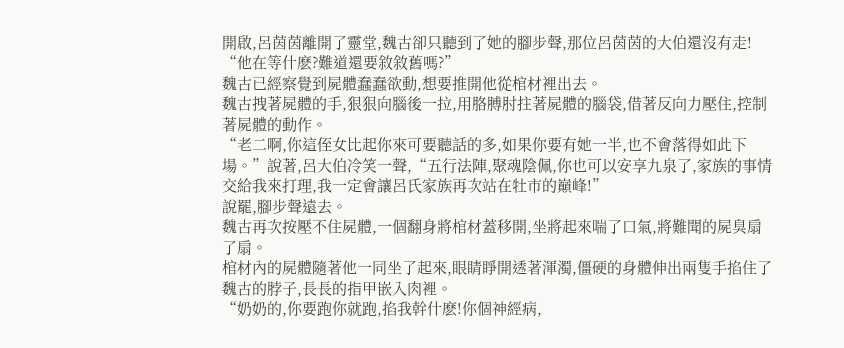開啟,呂茵茵離開了靈堂,魏古卻只聽到了她的腳步聲,那位呂茵茵的大伯還沒有走!
“他在等什麽?難道還要敘敘舊嗎?”
魏古已經察覺到屍體蠢蠢欲動,想要推開他從棺材裡出去。
魏古拽著屍體的手,狠狠向腦後一拉,用胳膊肘拄著屍體的腦袋,借著反向力壓住,控制著屍體的動作。
“老二啊,你這侄女比起你來可要聽話的多,如果你要有她一半,也不會落得如此下場。”說著,呂大伯冷笑一聲,“五行法陣,聚魂陰佩,你也可以安享九泉了,家族的事情交給我來打理,我一定會讓呂氏家族再次站在牡市的巔峰!”
說罷,腳步聲遠去。
魏古再次按壓不住屍體,一個翻身將棺材蓋移開,坐將起來喘了口氣,將難聞的屍臭扇了扇。
棺材內的屍體隨著他一同坐了起來,眼睛睜開透著渾濁,僵硬的身體伸出兩隻手掐住了魏古的脖子,長長的指甲嵌入肉裡。
“奶奶的,你要跑你就跑,掐我幹什麽!你個神經病,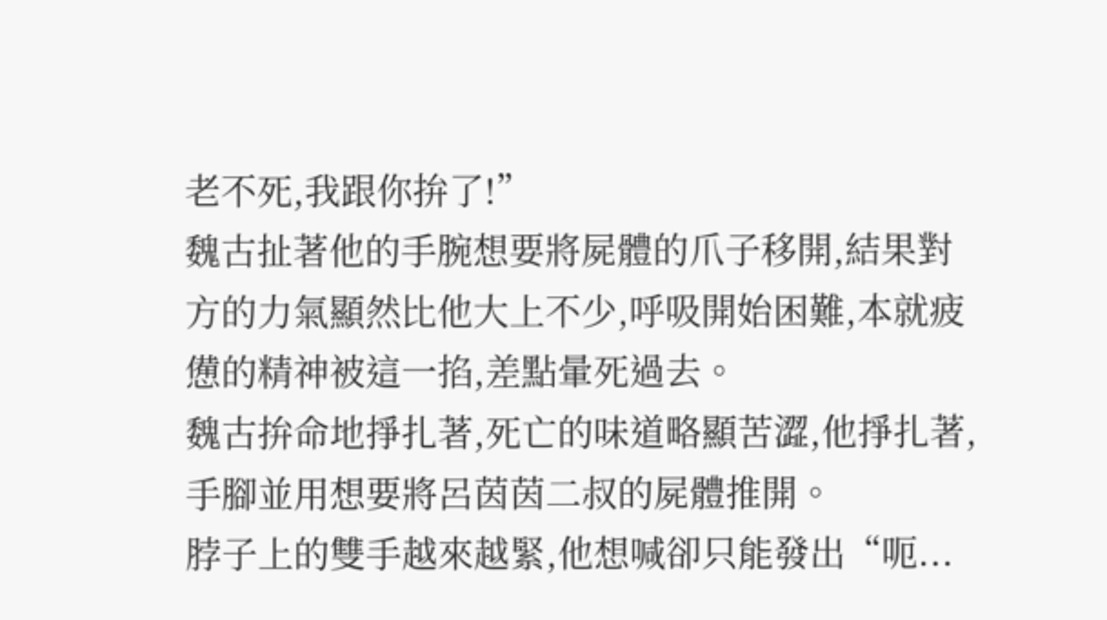老不死,我跟你拚了!”
魏古扯著他的手腕想要將屍體的爪子移開,結果對方的力氣顯然比他大上不少,呼吸開始困難,本就疲憊的精神被這一掐,差點暈死過去。
魏古拚命地掙扎著,死亡的味道略顯苦澀,他掙扎著,手腳並用想要將呂茵茵二叔的屍體推開。
脖子上的雙手越來越緊,他想喊卻只能發出“呃...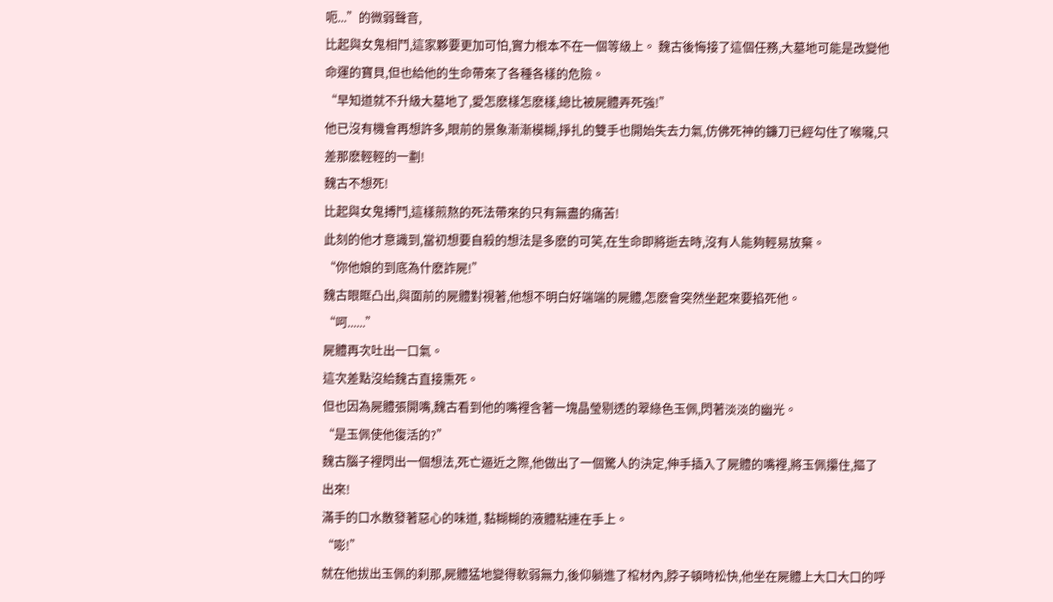呃...”的微弱聲音,
比起與女鬼相鬥,這家夥要更加可怕,實力根本不在一個等級上。 魏古後悔接了這個任務,大墓地可能是改變他命運的寶貝,但也給他的生命帶來了各種各樣的危險。
“早知道就不升級大墓地了,愛怎麽樣怎麽樣,總比被屍體弄死強!”
他已沒有機會再想許多,眼前的景象漸漸模糊,掙扎的雙手也開始失去力氣,仿佛死神的鐮刀已經勾住了喉嚨,只差那麽輕輕的一劃!
魏古不想死!
比起與女鬼搏鬥,這樣煎熬的死法帶來的只有無盡的痛苦!
此刻的他才意識到,當初想要自殺的想法是多麽的可笑,在生命即將逝去時,沒有人能夠輕易放棄。
“你他娘的到底為什麽詐屍!”
魏古眼眶凸出,與面前的屍體對視著,他想不明白好端端的屍體,怎麽會突然坐起來要掐死他。
“呵......”
屍體再次吐出一口氣。
這次差點沒給魏古直接熏死。
但也因為屍體張開嘴,魏古看到他的嘴裡含著一塊晶瑩剔透的翠綠色玉佩,閃著淡淡的幽光。
“是玉佩使他復活的?”
魏古腦子裡閃出一個想法,死亡逼近之際,他做出了一個驚人的決定,伸手插入了屍體的嘴裡,將玉佩攥住,摳了出來!
滿手的口水散發著惡心的味道, 黏糊糊的液體粘連在手上。
“嘭!”
就在他拔出玉佩的刹那,屍體猛地變得軟弱無力,後仰躺進了棺材內,脖子頓時松快,他坐在屍體上大口大口的呼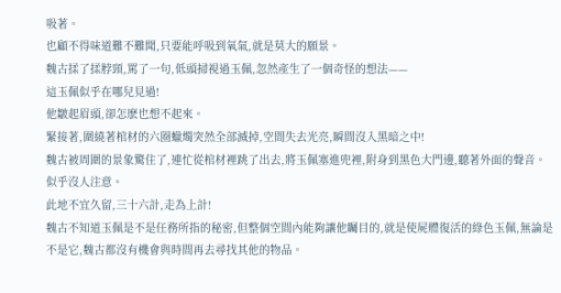吸著。
也顧不得味道難不難聞,只要能呼吸到氧氣,就是莫大的願景。
魏古揉了揉脖頸,罵了一句,低頭掃視過玉佩,忽然產生了一個奇怪的想法——
這玉佩似乎在哪兒見過!
他皺起眉頭,卻怎麽也想不起來。
緊接著,圍繞著棺材的六圈蠟燭突然全部滅掉,空間失去光亮,瞬間沒入黑暗之中!
魏古被周圍的景象驚住了,連忙從棺材裡跳了出去,將玉佩塞進兜裡,附身到黑色大門邊,聽著外面的聲音。
似乎沒人注意。
此地不宜久留,三十六計,走為上計!
魏古不知道玉佩是不是任務所指的秘密,但整個空間內能夠讓他矚目的,就是使屍體復活的綠色玉佩,無論是不是它,魏古都沒有機會與時間再去尋找其他的物品。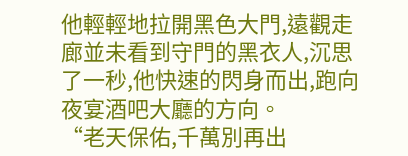他輕輕地拉開黑色大門,遠觀走廊並未看到守門的黑衣人,沉思了一秒,他快速的閃身而出,跑向夜宴酒吧大廳的方向。
“老天保佑,千萬別再出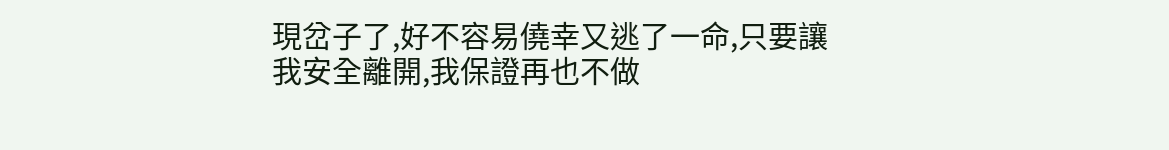現岔子了,好不容易僥幸又逃了一命,只要讓我安全離開,我保證再也不做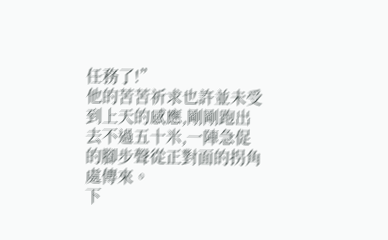任務了!”
他的苦苦祈求也許並未受到上天的感應,剛剛跑出去不過五十米,一陣急促的腳步聲從正對面的拐角處傳來。
下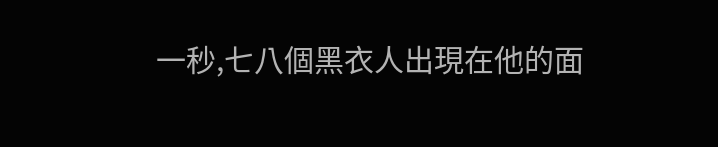一秒,七八個黑衣人出現在他的面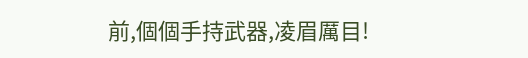前,個個手持武器,凌眉厲目!